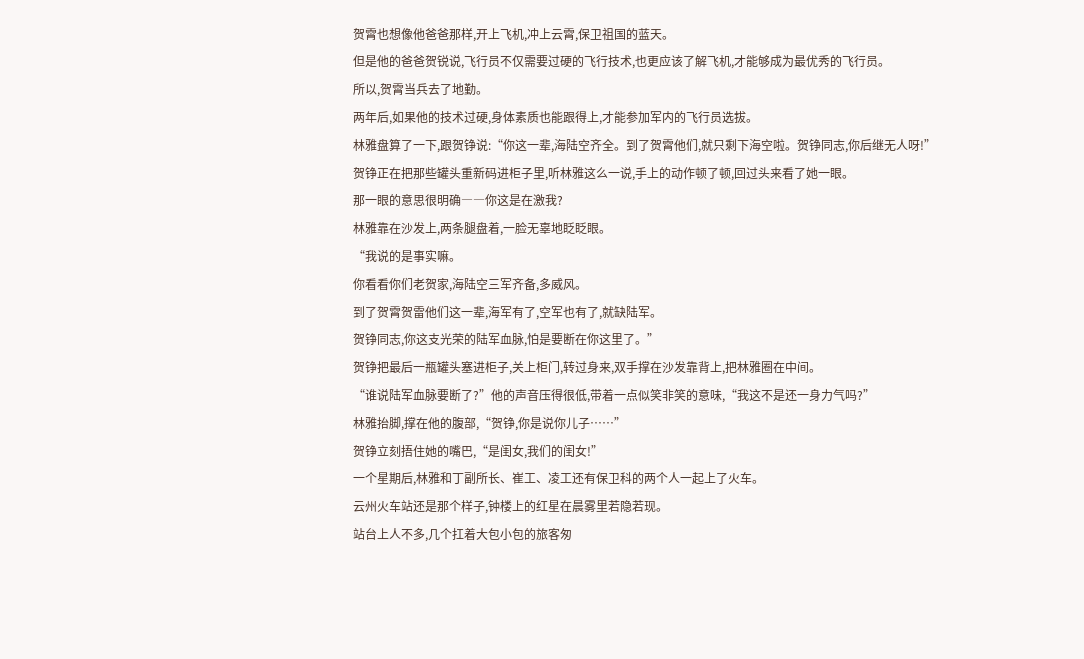贺霄也想像他爸爸那样,开上飞机,冲上云霄,保卫祖国的蓝天。
但是他的爸爸贺锐说,飞行员不仅需要过硬的飞行技术,也更应该了解飞机,才能够成为最优秀的飞行员。
所以,贺霄当兵去了地勤。
两年后,如果他的技术过硬,身体素质也能跟得上,才能参加军内的飞行员选拔。
林雅盘算了一下,跟贺铮说:“你这一辈,海陆空齐全。到了贺霄他们,就只剩下海空啦。贺铮同志,你后继无人呀!”
贺铮正在把那些罐头重新码进柜子里,听林雅这么一说,手上的动作顿了顿,回过头来看了她一眼。
那一眼的意思很明确――你这是在激我?
林雅靠在沙发上,两条腿盘着,一脸无辜地眨眨眼。
“我说的是事实嘛。
你看看你们老贺家,海陆空三军齐备,多威风。
到了贺霄贺雷他们这一辈,海军有了,空军也有了,就缺陆军。
贺铮同志,你这支光荣的陆军血脉,怕是要断在你这里了。”
贺铮把最后一瓶罐头塞进柜子,关上柜门,转过身来,双手撑在沙发靠背上,把林雅圈在中间。
“谁说陆军血脉要断了?”他的声音压得很低,带着一点似笑非笑的意味,“我这不是还一身力气吗?”
林雅抬脚,撑在他的腹部,“贺铮,你是说你儿子……”
贺铮立刻捂住她的嘴巴,“是闺女,我们的闺女!”
一个星期后,林雅和丁副所长、崔工、凌工还有保卫科的两个人一起上了火车。
云州火车站还是那个样子,钟楼上的红星在晨雾里若隐若现。
站台上人不多,几个扛着大包小包的旅客匆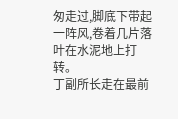匆走过,脚底下带起一阵风,卷着几片落叶在水泥地上打转。
丁副所长走在最前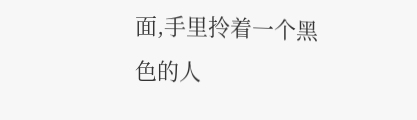面,手里拎着一个黑色的人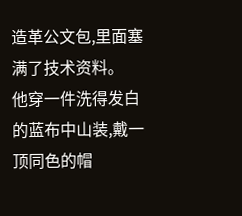造革公文包,里面塞满了技术资料。
他穿一件洗得发白的蓝布中山装,戴一顶同色的帽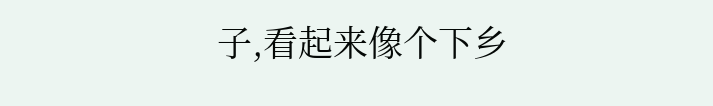子,看起来像个下乡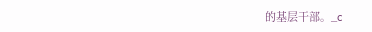的基层干部。_c